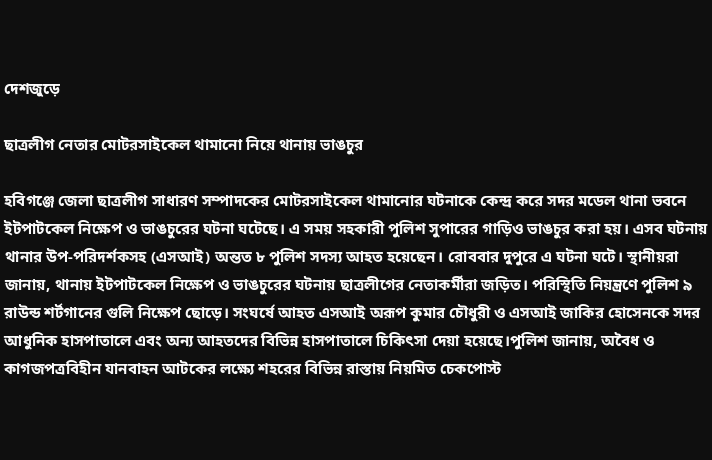দেশজুড়ে

ছাত্রলীগ নেতার মোটরসাইকেল থামানো নিয়ে থানায় ভাঙচুর

হবিগঞ্জে জেলা ছাত্রলীগ সাধারণ সম্পাদকের মোটরসাইকেল থামানোর ঘটনাকে কেন্দ্র করে সদর মডেল থানা ভবনে ইটপাটকেল নিক্ষেপ ও ভাঙচুরের ঘটনা ঘটেছে। এ সময় সহকারী পুলিশ সুপারের গাড়িও ভাঙচুর করা হয়। এসব ঘটনায় থানার উপ-পরিদর্শকসহ (এসআই) অন্তত ৮ পুলিশ সদস্য আহত হয়েছেন। রোববার দুপুরে এ ঘটনা ঘটে। স্থানীয়রা জানায়, থানায় ইটপাটকেল নিক্ষেপ ও ভাঙচুরের ঘটনায় ছাত্রলীগের নেতাকর্মীরা জড়িত। পরিস্থিতি নিয়ন্ত্রণে পুলিশ ৯ রাউন্ড শর্টগানের গুলি নিক্ষেপ ছোড়ে। সংঘর্ষে আহত এসআই অরূপ কুমার চৌধুরী ও এসআই জাকির হোসেনকে সদর আধুনিক হাসপাতালে এবং অন্য আহতদের বিভিন্ন হাসপাতালে চিকিৎসা দেয়া হয়েছে।পুলিশ জানায়, অবৈধ ও কাগজপত্রবিহীন যানবাহন আটকের লক্ষ্যে শহরের বিভিন্ন রাস্তায় নিয়মিত চেকপোস্ট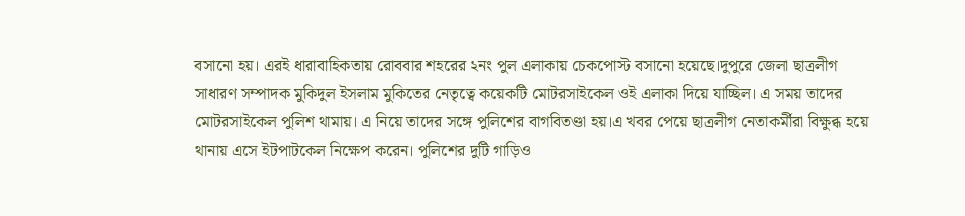বসানো হয়। এরই ধারাবাহিকতায় রোববার শহরের ২নং পুল এলাকায় চেকপোস্ট বসানো হয়েছে।দুপুরে জেলা ছাত্রলীগ সাধারণ সম্পাদক মুকিদুল ইসলাম মুকিতের নেতৃত্বে কয়েকটি মোটরসাইকেল ওই এলাকা দিয়ে যাচ্ছিল। এ সময় তাদের মোটরসাইকেল পুলিশ থামায়। এ নিয়ে তাদের সঙ্গে পুলিশের বাগবিতণ্ডা হয়।এ খবর পেয়ে ছাত্রলীগ নেতাকর্মীরা বিক্ষুব্ধ হয়ে থানায় এসে ইটপাটকেল নিক্ষেপ করেন। পুলিশের দুটি গাড়িও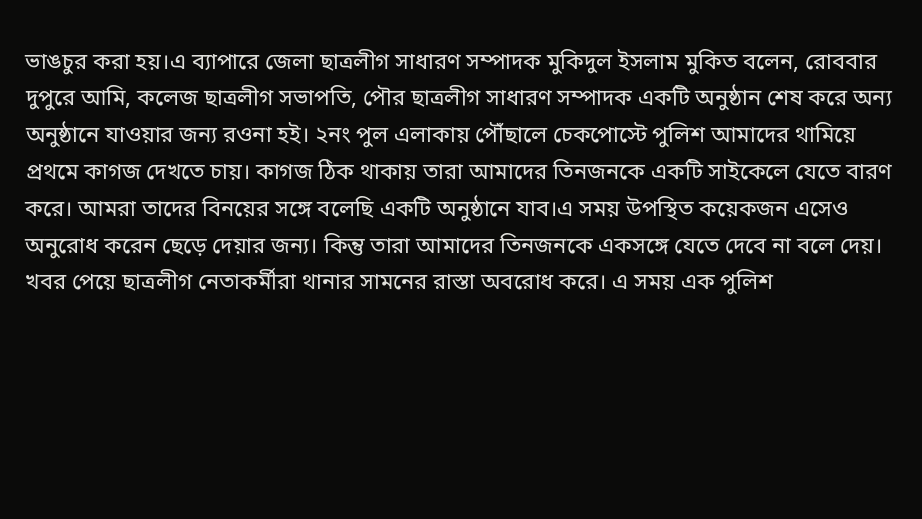ভাঙচুর করা হয়।এ ব্যাপারে জেলা ছাত্রলীগ সাধারণ সম্পাদক মুকিদুল ইসলাম মুকিত বলেন, রোববার দুপুরে আমি, কলেজ ছাত্রলীগ সভাপতি, পৌর ছাত্রলীগ সাধারণ সম্পাদক একটি অনুষ্ঠান শেষ করে অন্য অনুষ্ঠানে যাওয়ার জন্য রওনা হই। ২নং পুল এলাকায় পৌঁছালে চেকপোস্টে পুলিশ আমাদের থামিয়ে প্রথমে কাগজ দেখতে চায়। কাগজ ঠিক থাকায় তারা আমাদের তিনজনকে একটি সাইকেলে যেতে বারণ করে। আমরা তাদের বিনয়ের সঙ্গে বলেছি একটি অনুষ্ঠানে যাব।এ সময় উপস্থিত কয়েকজন এসেও অনুরোধ করেন ছেড়ে দেয়ার জন্য। কিন্তু তারা আমাদের তিনজনকে একসঙ্গে যেতে দেবে না বলে দেয়। খবর পেয়ে ছাত্রলীগ নেতাকর্মীরা থানার সামনের রাস্তা অবরোধ করে। এ সময় এক পুলিশ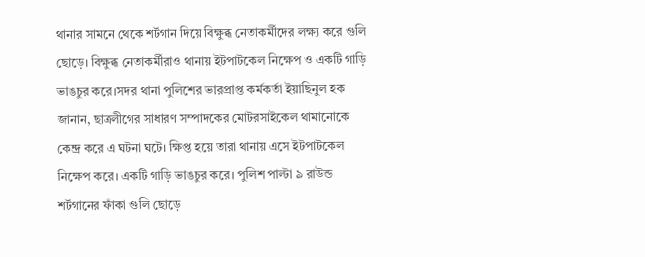থানার সামনে থেকে শর্টগান দিয়ে বিক্ষুব্ধ নেতাকর্মীদের লক্ষ্য করে গুলি ছোড়ে। বিক্ষুব্ধ নেতাকর্মীরাও থানায় ইটপাটকেল নিক্ষেপ ও একটি গাড়ি ভাঙচুর করে।সদর থানা পুলিশের ভারপ্রাপ্ত কর্মকর্তা ইয়াছিনুল হক জানান, ছাত্রলীগের সাধারণ সম্পাদকের মোটরসাইকেল থামানোকে কেন্দ্র করে এ ঘটনা ঘটে। ক্ষিপ্ত হয়ে তারা থানায় এসে ইটপাটকেল নিক্ষেপ করে। একটি গাড়ি ভাঙচুর করে। পুলিশ পাল্টা ৯ রাউন্ড শর্টগানের ফাঁকা গুলি ছোড়ে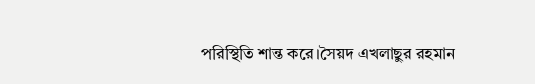পরিস্থিতি শান্ত করে।সৈয়দ এখলাছুর রহমান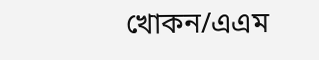খোকন/এএম